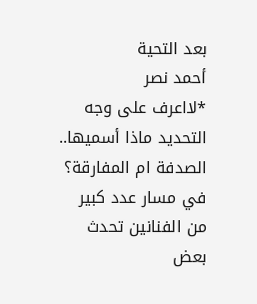بعد التحية
أحمد نصر
*لااعرف على وجه التحديد ماذا أسميها.. الصدفة ام المفارقة؟
في مسار عدد كبير من الفنانين تحدث بعض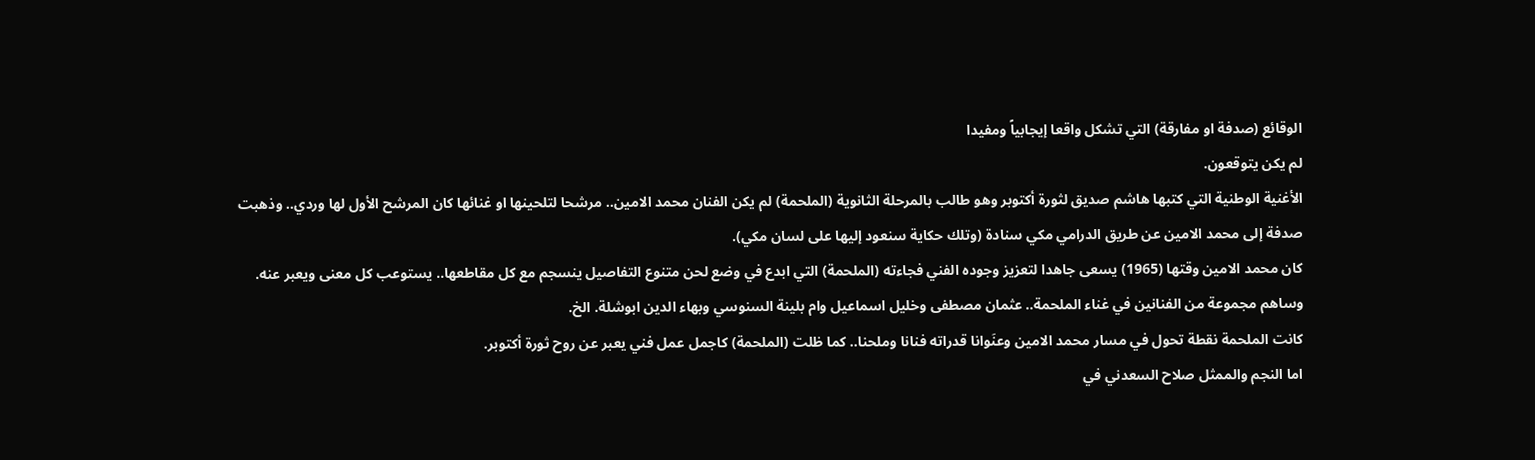الوقائع (صدفة او مفارقة) التي تشكل واقعا إيجابياً ومفيدا
لم يكن يتوقعون.
الأغنية الوطنية التي كتبها هاشم صديق لثورة أكتوبر وهو طالب بالمرحلة الثانوية (الملحمة) لم يكن الفنان محمد الامين.. مرشحا لتلحينها او غنائها كان المرشح الأول لها وردي.. وذهبت صدفة إلى محمد الامين عن طريق الدرامي مكي سنادة (وتلك حكاية سنعود إليها على لسان مكي).
كان محمد الامين وقتها (1965) يسعى جاهدا لتعزيز وجوده الفني فجاءته (الملحمة) التي ابدع في وضع لحن متنوع التفاصيل ينسجم مع كل مقاطعها.. يستوعب كل معنى ويعبر عنه. وساهم مجموعة من الفنانين في غناء الملحمة.. عثمان مصطفى وخليل اسماعيل وام بلينة السنوسي وبهاء الدين ابوشلة. الخ.
كانت الملحمة نقطة تحول في مسار محمد الامين وعنَوانا قدراته فنانا وملحنا.. كما ظلت (الملحمة) كاجمل عمل فني يعبر عن روح ثورة أكتوبر.
اما النجم والممثل صلاح السعدني في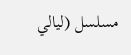مسلسل (ليالي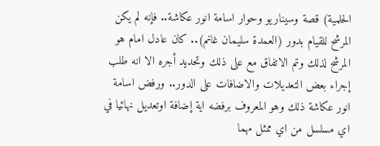الحلمية) قصة وسيناريو وحوار اسامة انور عكاشة.. فإنه لم يكن المرشح للقيام بدور (العمدة سليمان غانم).. كان عادل امام هو المرشح لذلك وتم الاتفاق مع على ذلك وتحديد أجره الا انه طلب إجراء بعض التعديلات والاضافات على الدور.. ورفض اسامة انور عكاشة ذلك وهو المعروف برفضه اية إضافة اوتعديل نهائيا في اي مسلسل من اي ممثل مهما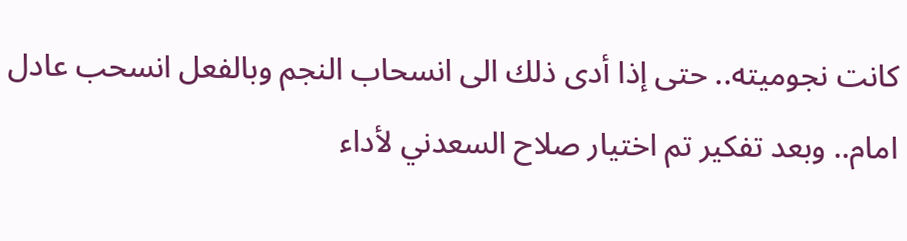كانت نجوميته.. حتى إذا أدى ذلك الى انسحاب النجم وبالفعل انسحب عادل امام.. وبعد تفكير تم اختيار صلاح السعدني لأداء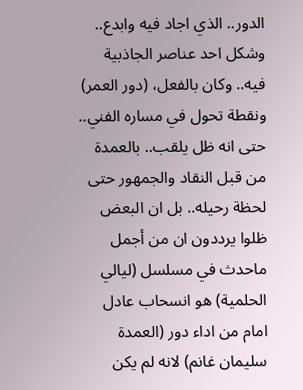الدور.. الذي اجاد فيه وابدع.. وشكل احد عناصر الجاذبية فيه.. وكان بالفعل، (دور العمر) ونقطة تحول في مساره الفني.. حتى انه ظل يلقب.. بالعمدة من قبل النقاد والجمهور حتى لحظة رحيله.. بل ان البعض ظلوا يرددون ان من أجمل ماحدث في مسلسل (ليالي الحلمية) هو انسحاب عادل امام من اداء دور (العمدة سليمان غانم) لانه لم يكن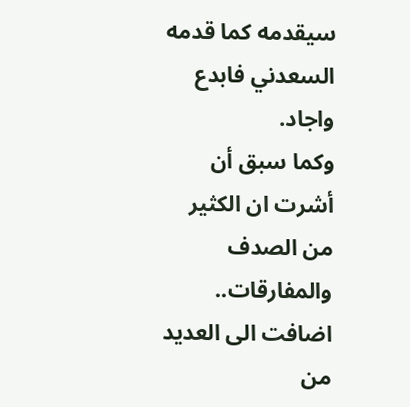سيقدمه كما قدمه السعدني فابدع واجاد.
وكما سبق أن أشرت ان الكثير من الصدف والمفارقات.. اضافت الى العديد من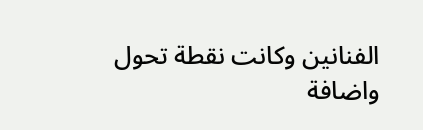الفنانين وكانت نقطة تحول واضافة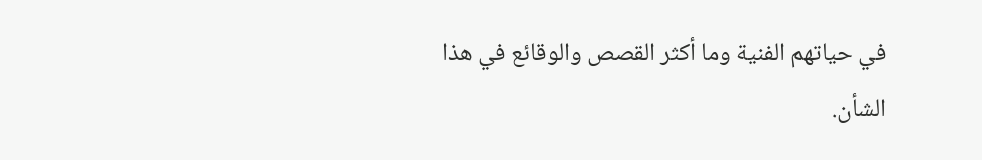في حياتهم الفنية وما أكثر القصص والوقائع في هذا الشأن.